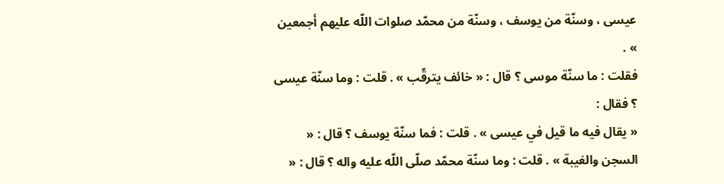عيسى ، وسنّة من يوسف ، وسنّة من محمّد صلوات اللّه عليهم أجمعين » .
فقلت : ما سنّة موسى ؟ قال : « خائف يترقّب » . قلت : وما سنّة عيسى ؟ فقال :
« يقال فيه ما قيل في عيسى » . قلت : فما سنّة يوسف ؟ قال : « السجن والغيبة » . قلت : وما سنّة محمّد صلّى اللّه عليه واله ؟ قال : «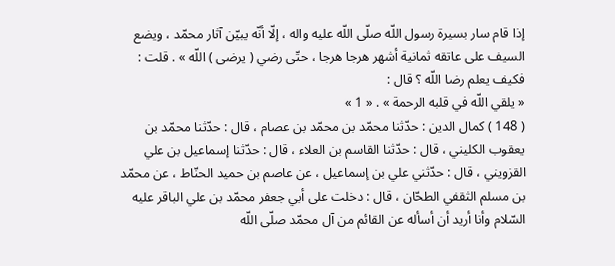إذا قام سار بسيرة رسول اللّه صلّى اللّه عليه واله ، إلّا أنّه يبيّن آثار محمّد ، ويضع السيف على عاتقه ثمانية أشهر هرجا هرجا ، حتّى رضي ( يرضى ) اللّه » . قلت : فكيف يعلم رضا اللّه ؟ قال :
« يلقي اللّه في قلبه الرحمة » . « 1 »
( 148 ) كمال الدين : حدّثنا محمّد بن محمّد بن عصام ، قال : حدّثنا محمّد بن يعقوب الكليني ، قال : حدّثنا القاسم بن العلاء ، قال : حدّثنا إسماعيل بن علي القزويني ، قال : حدّثني علي بن إسماعيل ، عن عاصم بن حميد الحنّاط ، عن محمّد بن مسلم الثقفي الطحّان ، قال : دخلت على أبي جعفر محمّد بن علي الباقر عليه السّلام وأنا أريد أن أسأله عن القائم من آل محمّد صلّى اللّه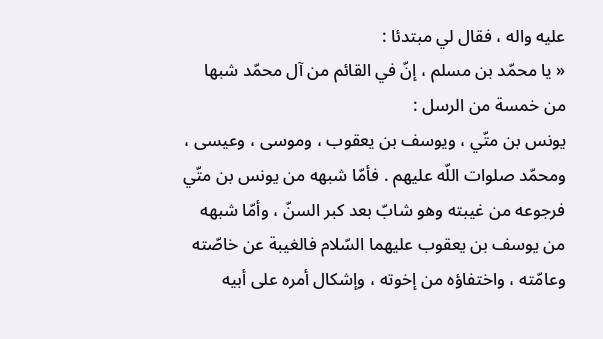عليه واله ، فقال لي مبتدئا :
« يا محمّد بن مسلم ، إنّ في القائم من آل محمّد شبها من خمسة من الرسل :
يونس بن متّي ، ويوسف بن يعقوب ، وموسى ، وعيسى ، ومحمّد صلوات اللّه عليهم . فأمّا شبهه من يونس بن متّي فرجوعه من غيبته وهو شابّ بعد كبر السنّ ، وأمّا شبهه من يوسف بن يعقوب عليهما السّلام فالغيبة عن خاصّته وعامّته ، واختفاؤه من إخوته ، وإشكال أمره على أبيه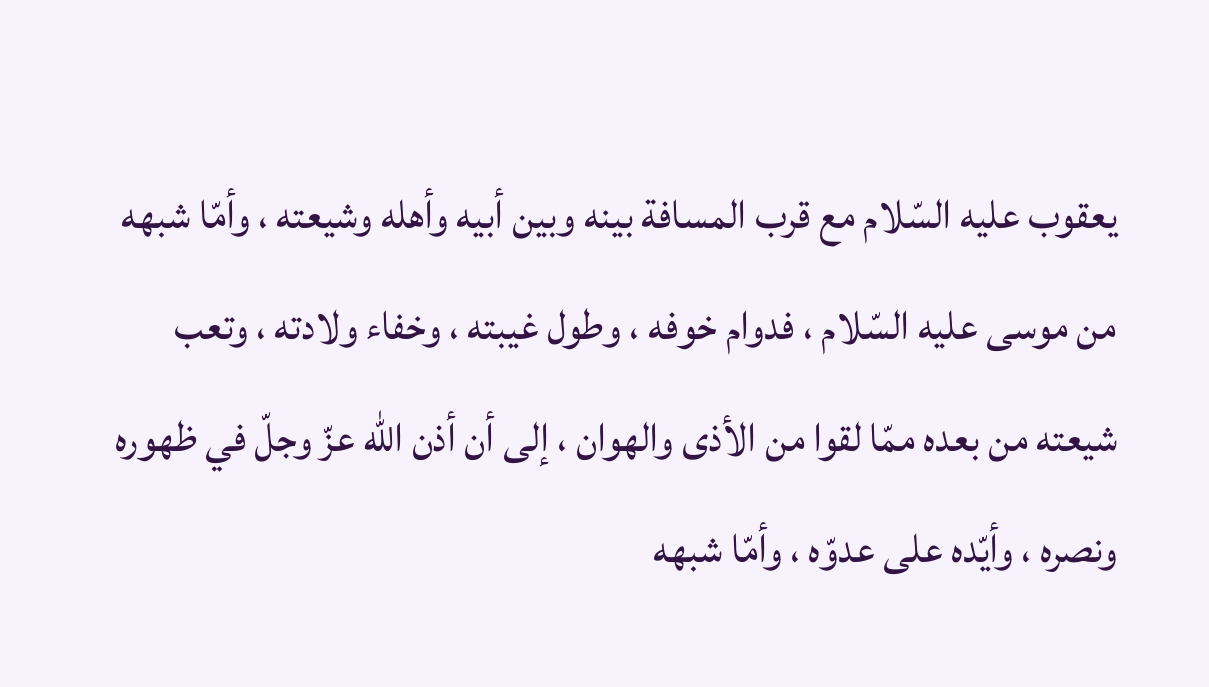يعقوب عليه السّلام مع قرب المسافة بينه وبين أبيه وأهله وشيعته ، وأمّا شبهه من موسى عليه السّلام ، فدوام خوفه ، وطول غيبته ، وخفاء ولادته ، وتعب شيعته من بعده ممّا لقوا من الأذى والهوان ، إلى أن أذن اللّه عزّ وجلّ في ظهوره ونصره ، وأيّده على عدوّه ، وأمّا شبهه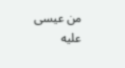من عيسى عليه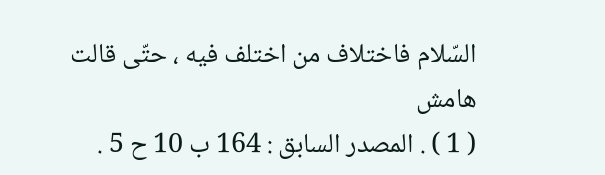السّلام فاختلاف من اختلف فيه ، حتّى قالت
هامش
( 1 ) . المصدر السابق : 164 ب 10 ح 5 .